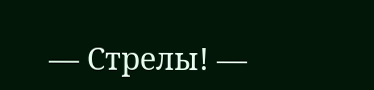— Стрелы! —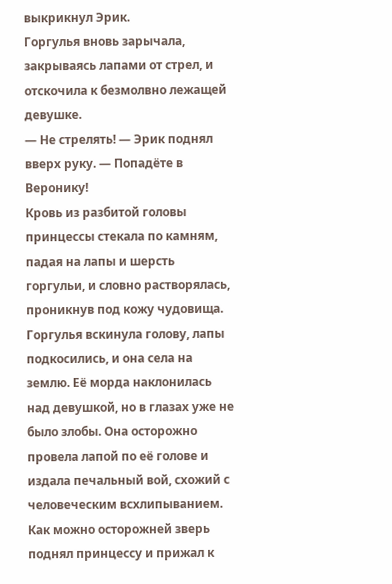выкрикнул Эрик.
Горгулья вновь зарычала, закрываясь лапами от стрел, и отскочила к безмолвно лежащей девушке.
— Не стрелять! — Эрик поднял вверх руку. — Попадёте в Веронику!
Кровь из разбитой головы принцессы стекала по камням, падая на лапы и шерсть горгульи, и словно растворялась, проникнув под кожу чудовища.
Горгулья вскинула голову, лапы подкосились, и она села на землю. Её морда наклонилась над девушкой, но в глазах уже не было злобы. Она осторожно провела лапой по её голове и издала печальный вой, схожий с человеческим всхлипыванием. Как можно осторожней зверь поднял принцессу и прижал к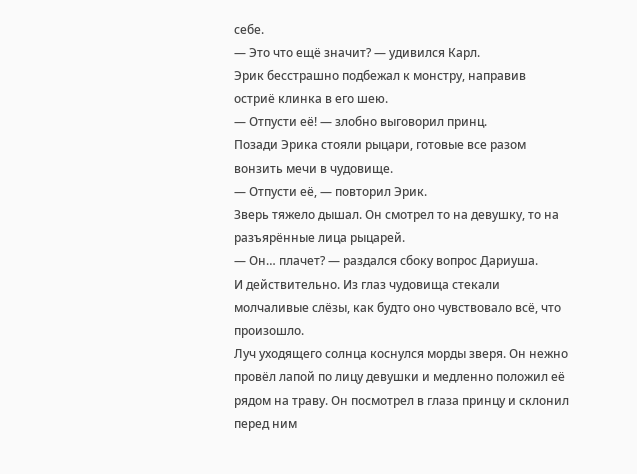себе.
— Это что ещё значит? — удивился Карл.
Эрик бесстрашно подбежал к монстру, направив остриё клинка в его шею.
— Отпусти её! — злобно выговорил принц.
Позади Эрика стояли рыцари, готовые все разом вонзить мечи в чудовище.
— Отпусти её, — повторил Эрик.
Зверь тяжело дышал. Он смотрел то на девушку, то на разъярённые лица рыцарей.
— Он… плачет? — раздался сбоку вопрос Дариуша.
И действительно. Из глаз чудовища стекали молчаливые слёзы, как будто оно чувствовало всё, что произошло.
Луч уходящего солнца коснулся морды зверя. Он нежно провёл лапой по лицу девушки и медленно положил её рядом на траву. Он посмотрел в глаза принцу и склонил перед ним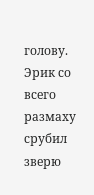голову.
Эрик со всего размаху срубил зверю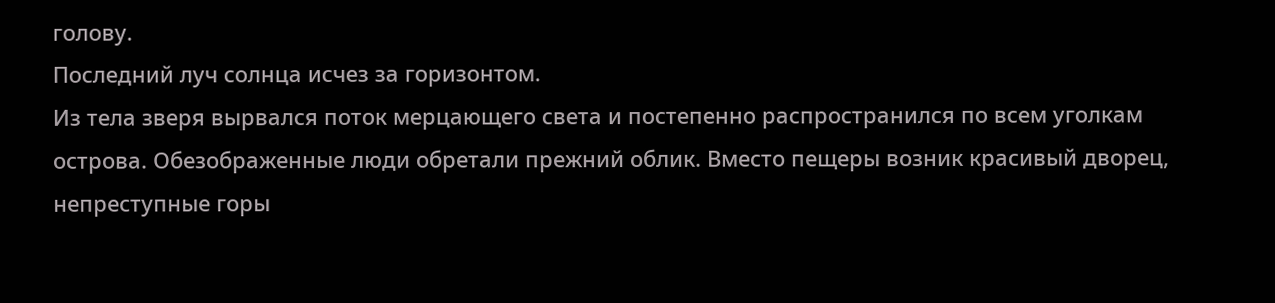голову.
Последний луч солнца исчез за горизонтом.
Из тела зверя вырвался поток мерцающего света и постепенно распространился по всем уголкам острова. Обезображенные люди обретали прежний облик. Вместо пещеры возник красивый дворец, непреступные горы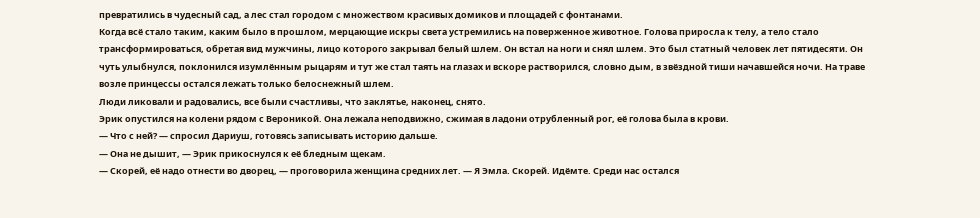превратились в чудесный сад, а лес стал городом с множеством красивых домиков и площадей с фонтанами.
Когда всё стало таким, каким было в прошлом, мерцающие искры света устремились на поверженное животное. Голова приросла к телу, а тело стало трансформироваться, обретая вид мужчины, лицо которого закрывал белый шлем. Он встал на ноги и снял шлем. Это был статный человек лет пятидесяти. Он чуть улыбнулся, поклонился изумлённым рыцарям и тут же стал таять на глазах и вскоре растворился, словно дым, в звёздной тиши начавшейся ночи. На траве возле принцессы остался лежать только белоснежный шлем.
Люди ликовали и радовались, все были счастливы, что заклятье, наконец, снято.
Эрик опустился на колени рядом с Вероникой. Она лежала неподвижно, сжимая в ладони отрубленный рог, её голова была в крови.
— Что с ней? — спросил Дариуш, готовясь записывать историю дальше.
— Она не дышит, — Эрик прикоснулся к её бледным щекам.
— Скорей, её надо отнести во дворец, — проговорила женщина средних лет. — Я Эмла. Скорей. Идёмте. Среди нас остался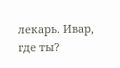лекарь. Ивар, где ты?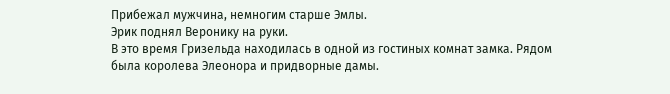Прибежал мужчина, немногим старше Эмлы.
Эрик поднял Веронику на руки.
В это время Гризельда находилась в одной из гостиных комнат замка. Рядом была королева Элеонора и придворные дамы.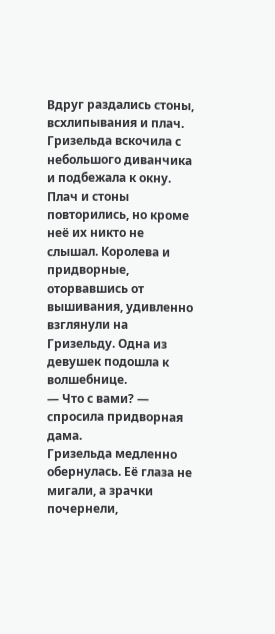Вдруг раздались стоны, всхлипывания и плач. Гризельда вскочила с небольшого диванчика и подбежала к окну. Плач и стоны повторились, но кроме неё их никто не слышал. Королева и придворные, оторвавшись от вышивания, удивленно взглянули на Гризельду. Одна из девушек подошла к волшебнице.
— Что с вами? — спросила придворная дама.
Гризельда медленно обернулась. Её глаза не мигали, а зрачки почернели,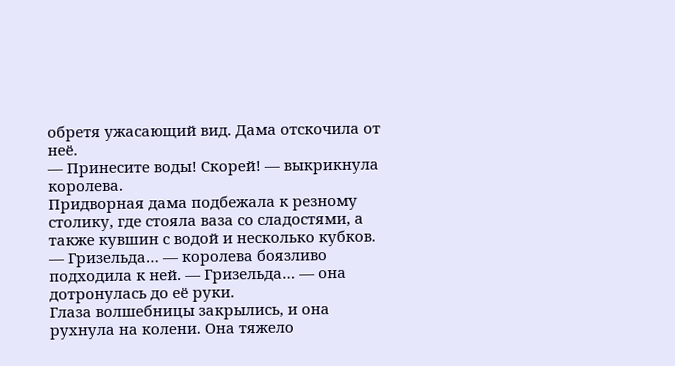обретя ужасающий вид. Дама отскочила от неё.
— Принесите воды! Скорей! — выкрикнула королева.
Придворная дама подбежала к резному столику, где стояла ваза со сладостями, а также кувшин с водой и несколько кубков.
— Гризельда… — королева боязливо подходила к ней. — Гризельда… — она дотронулась до её руки.
Глаза волшебницы закрылись, и она рухнула на колени. Она тяжело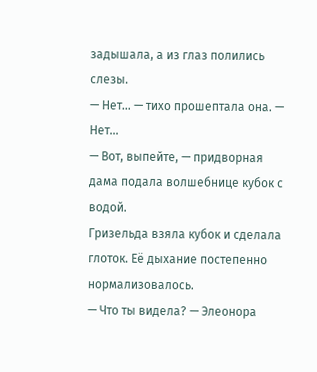задышала, а из глаз полились слезы.
— Нет… — тихо прошептала она. — Нет…
— Вот, выпейте, — придворная дама подала волшебнице кубок с водой.
Гризельда взяла кубок и сделала глоток. Её дыхание постепенно нормализовалось.
— Что ты видела? — Элеонора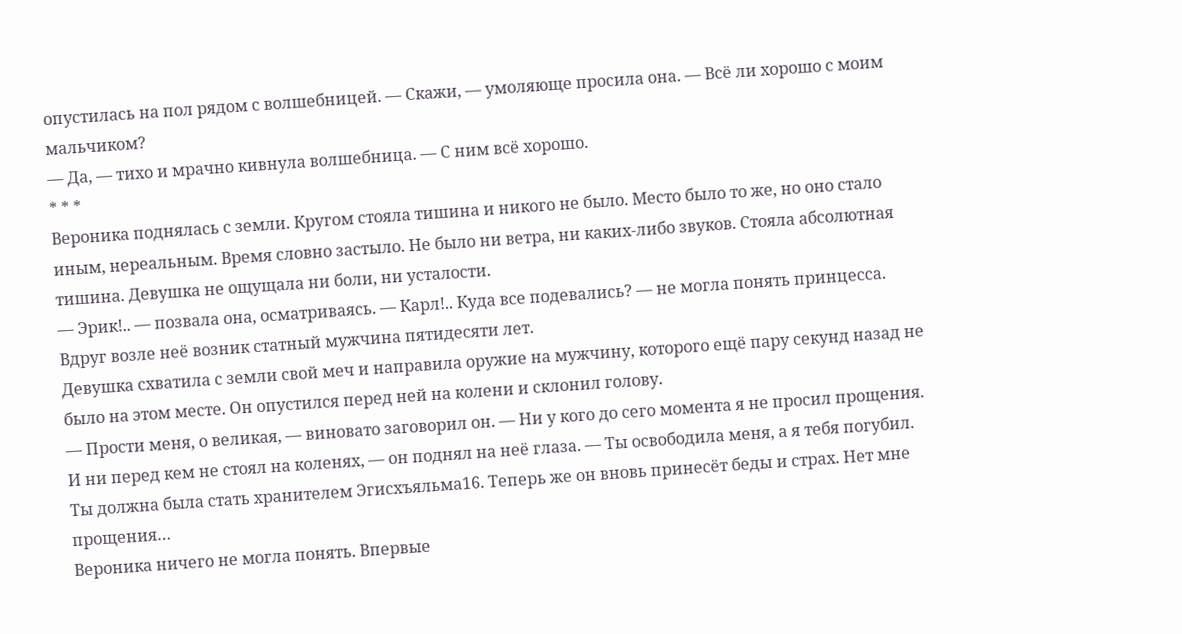опустилась на пол рядом с волшебницей. — Скажи, — умоляюще просила она. — Всё ли хорошо с моим мальчиком?
— Да, — тихо и мрачно кивнула волшебница. — С ним всё хорошо.
* * *
Вероника поднялась с земли. Кругом стояла тишина и никого не было. Место было то же, но оно стало иным, нереальным. Время словно застыло. Не было ни ветра, ни каких-либо звуков. Стояла абсолютная тишина. Девушка не ощущала ни боли, ни усталости.
— Эрик!.. — позвала она, осматриваясь. — Карл!.. Куда все подевались? — не могла понять принцесса.
Вдруг возле неё возник статный мужчина пятидесяти лет.
Девушка схватила с земли свой меч и направила оружие на мужчину, которого ещё пару секунд назад не было на этом месте. Он опустился перед ней на колени и склонил голову.
— Прости меня, о великая, — виновато заговорил он. — Ни у кого до сего момента я не просил прощения. И ни перед кем не стоял на коленях, — он поднял на неё глаза. — Ты освободила меня, а я тебя погубил. Ты должна была стать хранителем Эгисхъяльма16. Теперь же он вновь принесёт беды и страх. Нет мне прощения…
Вероника ничего не могла понять. Впервые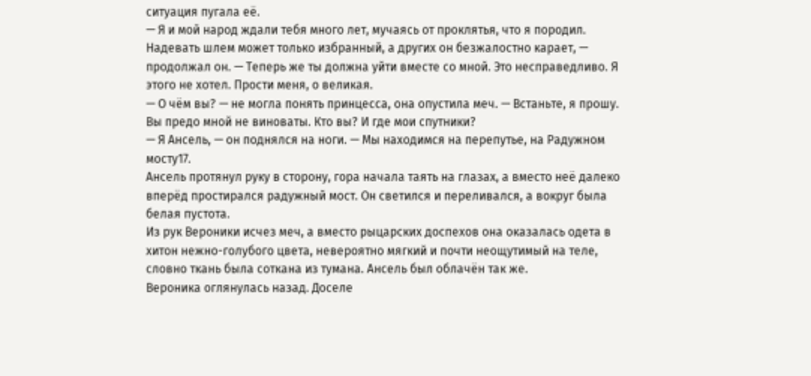ситуация пугала её.
— Я и мой народ ждали тебя много лет, мучаясь от проклятья, что я породил. Надевать шлем может только избранный, а других он безжалостно карает, — продолжал он. — Теперь же ты должна уйти вместе со мной. Это несправедливо. Я этого не хотел. Прости меня, о великая.
— О чём вы? — не могла понять принцесса, она опустила меч. — Встаньте, я прошу. Вы предо мной не виноваты. Кто вы? И где мои спутники?
— Я Ансель, — он поднялся на ноги. — Мы находимся на перепутье, на Радужном мосту17.
Ансель протянул руку в сторону, гора начала таять на глазах, а вместо неё далеко вперёд простирался радужный мост. Он светился и переливался, а вокруг была белая пустота.
Из рук Вероники исчез меч, а вместо рыцарских доспехов она оказалась одета в хитон нежно-голубого цвета, невероятно мягкий и почти неощутимый на теле, словно ткань была соткана из тумана. Ансель был облачён так же.
Вероника оглянулась назад. Доселе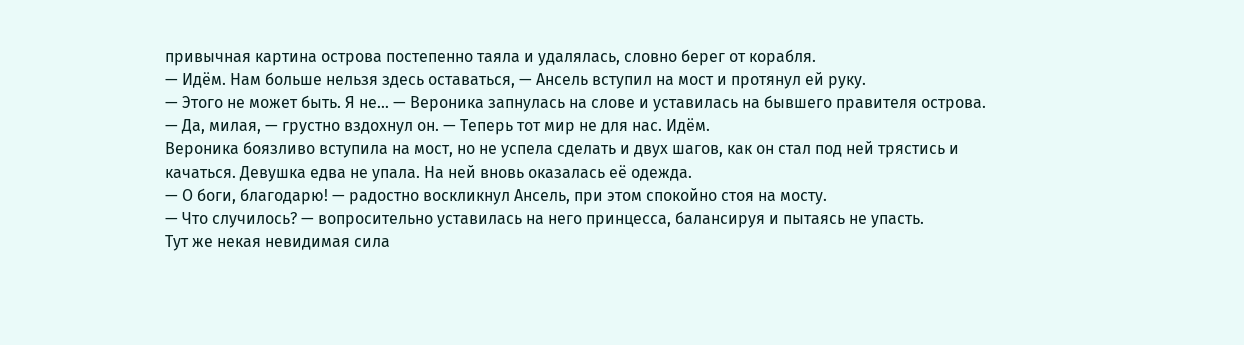привычная картина острова постепенно таяла и удалялась, словно берег от корабля.
— Идём. Нам больше нельзя здесь оставаться, — Ансель вступил на мост и протянул ей руку.
— Этого не может быть. Я не… — Вероника запнулась на слове и уставилась на бывшего правителя острова.
— Да, милая, — грустно вздохнул он. — Теперь тот мир не для нас. Идём.
Вероника боязливо вступила на мост, но не успела сделать и двух шагов, как он стал под ней трястись и качаться. Девушка едва не упала. На ней вновь оказалась её одежда.
— О боги, благодарю! — радостно воскликнул Ансель, при этом спокойно стоя на мосту.
— Что случилось? — вопросительно уставилась на него принцесса, балансируя и пытаясь не упасть.
Тут же некая невидимая сила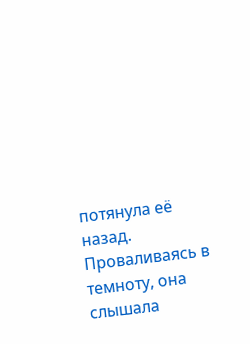потянула её назад. Проваливаясь в темноту, она слышала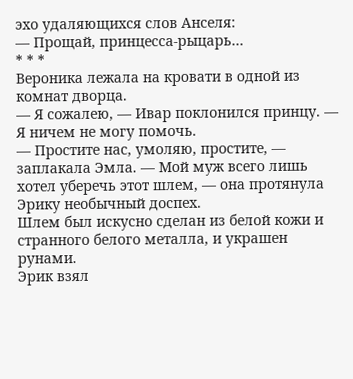эхо удаляющихся слов Анселя:
— Прощай, принцесса-рыцарь…
* * *
Вероника лежала на кровати в одной из комнат дворца.
— Я сожалею, — Ивар поклонился принцу. — Я ничем не могу помочь.
— Простите нас, умоляю, простите, — заплакала Эмла. — Мой муж всего лишь хотел уберечь этот шлем, — она протянула Эрику необычный доспех.
Шлем был искусно сделан из белой кожи и странного белого металла, и украшен рунами.
Эрик взял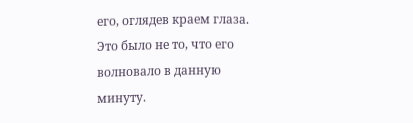его, оглядев краем глаза. Это было не то, что его волновало в данную минуту.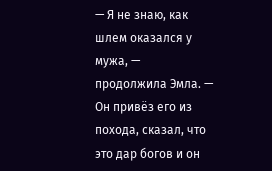— Я не знаю, как шлем оказался у мужа, — продолжила Эмла. — Он привёз его из похода, сказал, что это дар богов и он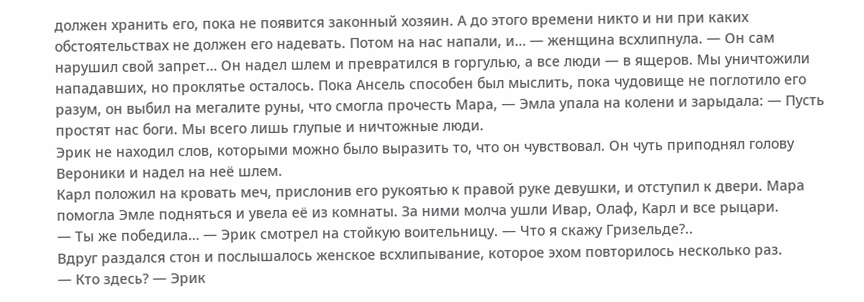должен хранить его, пока не появится законный хозяин. А до этого времени никто и ни при каких обстоятельствах не должен его надевать. Потом на нас напали, и… — женщина всхлипнула. — Он сам нарушил свой запрет… Он надел шлем и превратился в горгулью, а все люди — в ящеров. Мы уничтожили нападавших, но проклятье осталось. Пока Ансель способен был мыслить, пока чудовище не поглотило его разум, он выбил на мегалите руны, что смогла прочесть Мара, — Эмла упала на колени и зарыдала: — Пусть простят нас боги. Мы всего лишь глупые и ничтожные люди.
Эрик не находил слов, которыми можно было выразить то, что он чувствовал. Он чуть приподнял голову Вероники и надел на неё шлем.
Карл положил на кровать меч, прислонив его рукоятью к правой руке девушки, и отступил к двери. Мара помогла Эмле подняться и увела её из комнаты. За ними молча ушли Ивар, Олаф, Карл и все рыцари.
— Ты же победила… — Эрик смотрел на стойкую воительницу. — Что я скажу Гризельде?..
Вдруг раздался стон и послышалось женское всхлипывание, которое эхом повторилось несколько раз.
— Кто здесь? — Эрик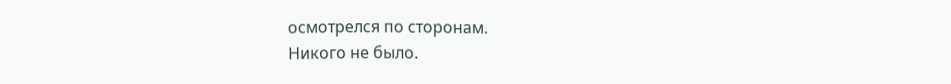осмотрелся по сторонам.
Никого не было.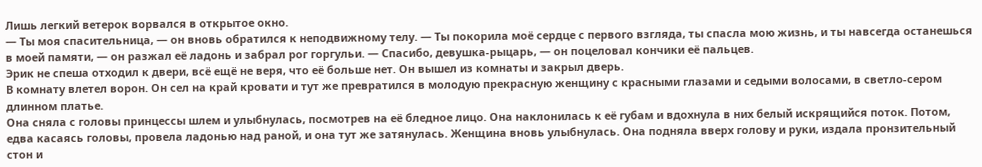Лишь легкий ветерок ворвался в открытое окно.
— Ты моя спасительница, — он вновь обратился к неподвижному телу. — Ты покорила моё сердце с первого взгляда, ты спасла мою жизнь, и ты навсегда останешься в моей памяти, — он разжал её ладонь и забрал рог горгульи. — Спасибо, девушка-рыцарь, — он поцеловал кончики её пальцев.
Эрик не спеша отходил к двери, всё ещё не веря, что её больше нет. Он вышел из комнаты и закрыл дверь.
В комнату влетел ворон. Он сел на край кровати и тут же превратился в молодую прекрасную женщину с красными глазами и седыми волосами, в светло-сером длинном платье.
Она сняла с головы принцессы шлем и улыбнулась, посмотрев на её бледное лицо. Она наклонилась к её губам и вдохнула в них белый искрящийся поток. Потом, едва касаясь головы, провела ладонью над раной, и она тут же затянулась. Женщина вновь улыбнулась. Она подняла вверх голову и руки, издала пронзительный стон и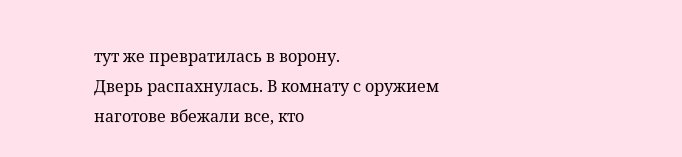тут же превратилась в ворону.
Дверь распахнулась. В комнату с оружием наготове вбежали все, кто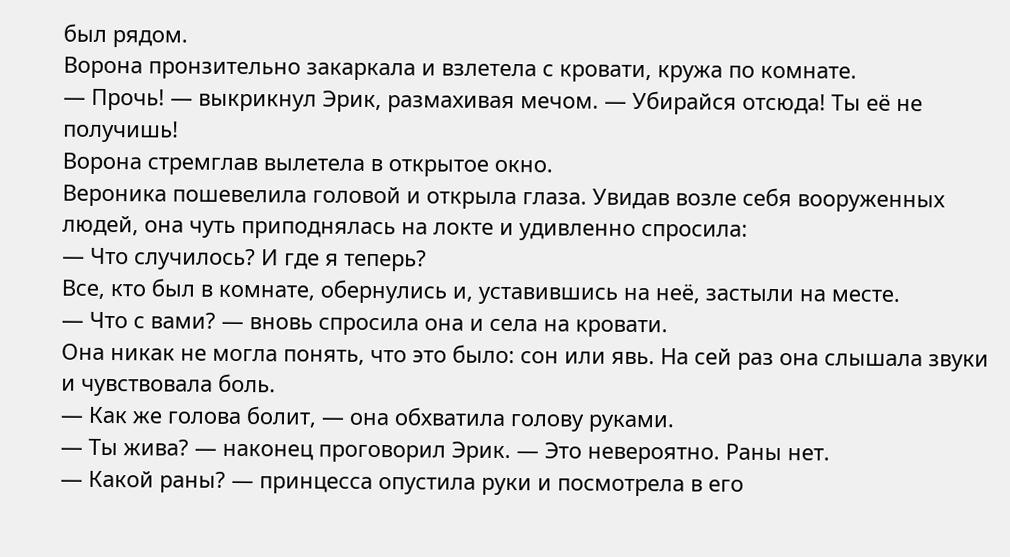был рядом.
Ворона пронзительно закаркала и взлетела с кровати, кружа по комнате.
— Прочь! — выкрикнул Эрик, размахивая мечом. — Убирайся отсюда! Ты её не получишь!
Ворона стремглав вылетела в открытое окно.
Вероника пошевелила головой и открыла глаза. Увидав возле себя вооруженных людей, она чуть приподнялась на локте и удивленно спросила:
— Что случилось? И где я теперь?
Все, кто был в комнате, обернулись и, уставившись на неё, застыли на месте.
— Что с вами? — вновь спросила она и села на кровати.
Она никак не могла понять, что это было: сон или явь. На сей раз она слышала звуки и чувствовала боль.
— Как же голова болит, — она обхватила голову руками.
— Ты жива? — наконец проговорил Эрик. — Это невероятно. Раны нет.
— Какой раны? — принцесса опустила руки и посмотрела в его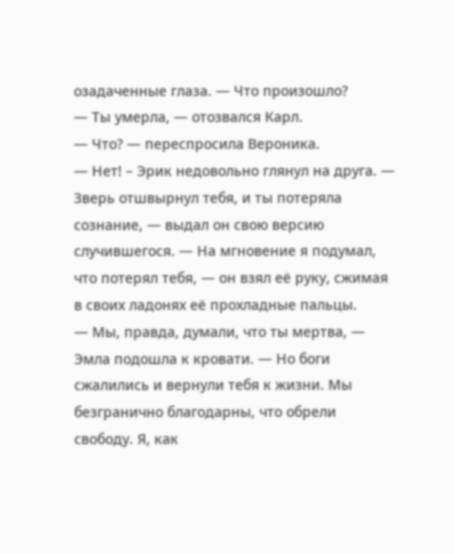озадаченные глаза. — Что произошло?
— Ты умерла, — отозвался Карл.
— Что? — переспросила Вероника.
— Нет! – Эрик недовольно глянул на друга. — Зверь отшвырнул тебя, и ты потеряла сознание, — выдал он свою версию случившегося. — На мгновение я подумал, что потерял тебя, — он взял её руку, сжимая в своих ладонях её прохладные пальцы.
— Мы, правда, думали, что ты мертва, — Эмла подошла к кровати. — Но боги сжалились и вернули тебя к жизни. Мы безгранично благодарны, что обрели свободу. Я, как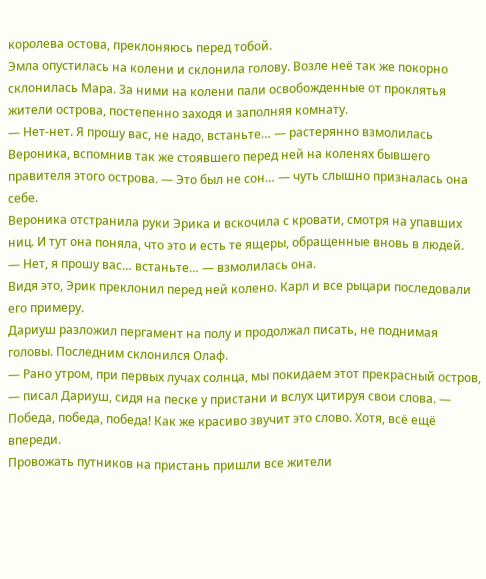королева остова, преклоняюсь перед тобой.
Эмла опустилась на колени и склонила голову. Возле неё так же покорно склонилась Мара. За ними на колени пали освобожденные от проклятья жители острова, постепенно заходя и заполняя комнату.
— Нет-нет. Я прошу вас, не надо, встаньте… — растерянно взмолилась Вероника, вспомнив так же стоявшего перед ней на коленях бывшего правителя этого острова. — Это был не сон… — чуть слышно призналась она себе.
Вероника отстранила руки Эрика и вскочила с кровати, смотря на упавших ниц. И тут она поняла, что это и есть те ящеры, обращенные вновь в людей.
— Нет, я прошу вас… встаньте… — взмолилась она.
Видя это, Эрик преклонил перед ней колено. Карл и все рыцари последовали его примеру.
Дариуш разложил пергамент на полу и продолжал писать, не поднимая головы. Последним склонился Олаф.
— Рано утром, при первых лучах солнца, мы покидаем этот прекрасный остров, — писал Дариуш, сидя на песке у пристани и вслух цитируя свои слова. — Победа, победа, победа! Как же красиво звучит это слово. Хотя, всё ещё впереди.
Провожать путников на пристань пришли все жители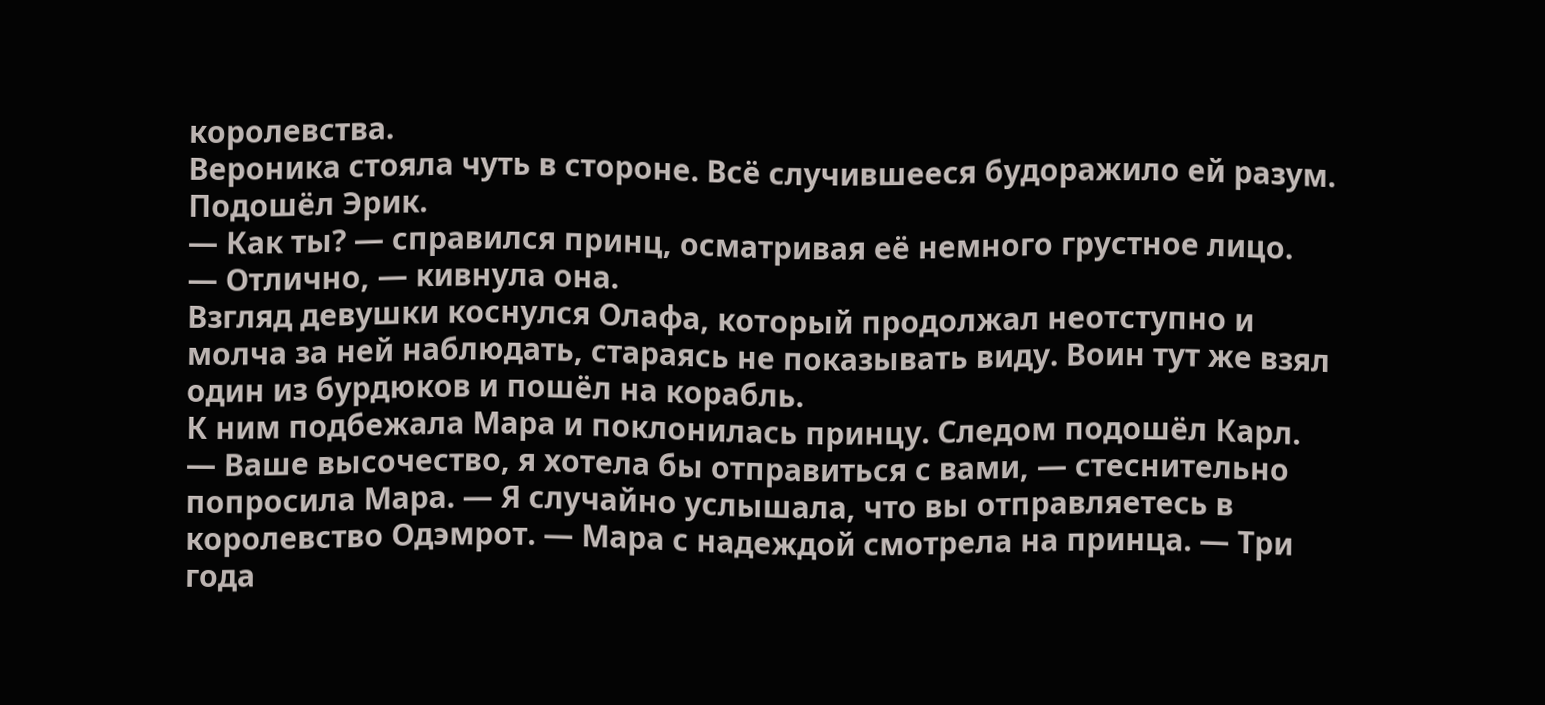королевства.
Вероника стояла чуть в стороне. Всё случившееся будоражило ей разум. Подошёл Эрик.
— Как ты? — справился принц, осматривая её немного грустное лицо.
— Отлично, — кивнула она.
Взгляд девушки коснулся Олафа, который продолжал неотступно и молча за ней наблюдать, стараясь не показывать виду. Воин тут же взял один из бурдюков и пошёл на корабль.
К ним подбежала Мара и поклонилась принцу. Следом подошёл Карл.
— Ваше высочество, я хотела бы отправиться с вами, — стеснительно попросила Мара. — Я случайно услышала, что вы отправляетесь в королевство Одэмрот. — Мара с надеждой смотрела на принца. — Три года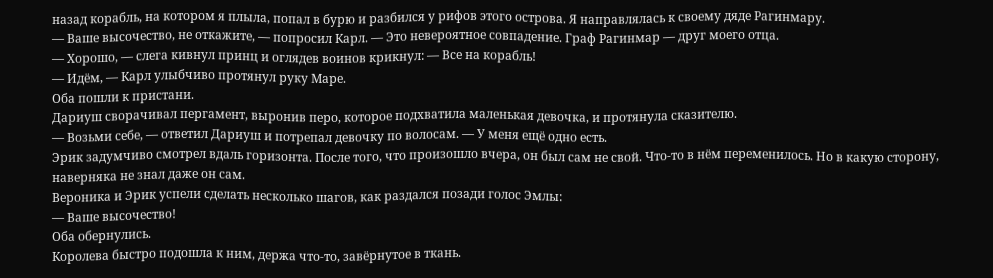назад корабль, на котором я плыла, попал в бурю и разбился у рифов этого острова. Я направлялась к своему дяде Рагинмару.
— Ваше высочество, не откажите, — попросил Карл. — Это невероятное совпадение. Граф Рагинмар — друг моего отца.
— Хорошо, — слега кивнул принц и оглядев воинов крикнул: — Все на корабль!
— Идём, — Карл улыбчиво протянул руку Маре.
Оба пошли к пристани.
Дариуш сворачивал пергамент, выронив перо, которое подхватила маленькая девочка, и протянула сказителю.
— Возьми себе, — ответил Дариуш и потрепал девочку по волосам. — У меня ещё одно есть.
Эрик задумчиво смотрел вдаль горизонта. После того, что произошло вчера, он был сам не свой. Что-то в нём переменилось. Но в какую сторону, наверняка не знал даже он сам.
Вероника и Эрик успели сделать несколько шагов, как раздался позади голос Эмлы:
— Ваше высочество!
Оба обернулись.
Королева быстро подошла к ним, держа что-то, завёрнутое в ткань.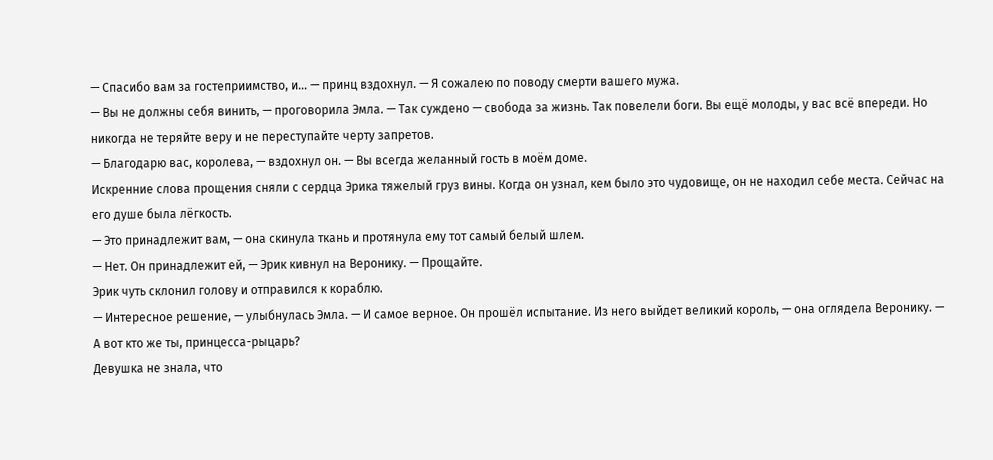— Спасибо вам за гостеприимство, и… — принц вздохнул. — Я сожалею по поводу смерти вашего мужа.
— Вы не должны себя винить, — проговорила Эмла. — Так суждено — свобода за жизнь. Так повелели боги. Вы ещё молоды, у вас всё впереди. Но никогда не теряйте веру и не переступайте черту запретов.
— Благодарю вас, королева, — вздохнул он. — Вы всегда желанный гость в моём доме.
Искренние слова прощения сняли с сердца Эрика тяжелый груз вины. Когда он узнал, кем было это чудовище, он не находил себе места. Сейчас на его душе была лёгкость.
— Это принадлежит вам, — она скинула ткань и протянула ему тот самый белый шлем.
— Нет. Он принадлежит ей, — Эрик кивнул на Веронику. — Прощайте.
Эрик чуть склонил голову и отправился к кораблю.
— Интересное решение, — улыбнулась Эмла. — И самое верное. Он прошёл испытание. Из него выйдет великий король, — она оглядела Веронику. — А вот кто же ты, принцесса-рыцарь?
Девушка не знала, что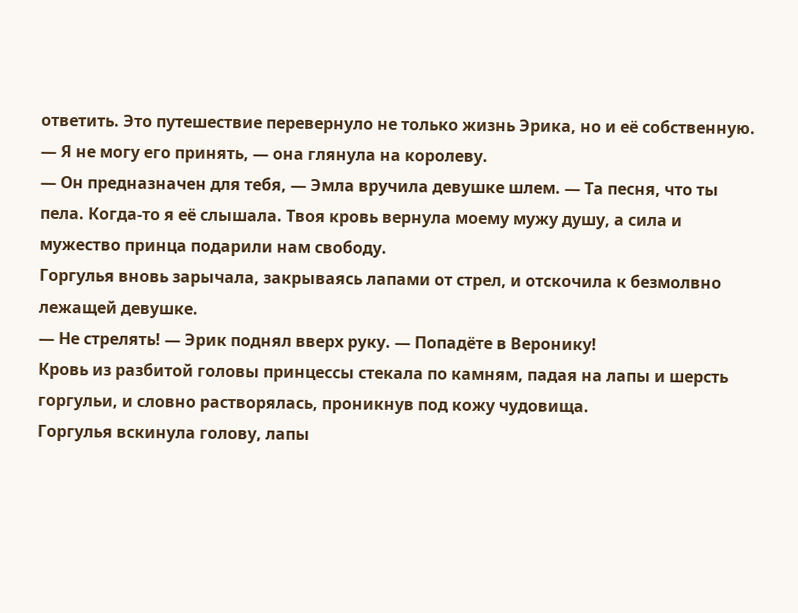ответить. Это путешествие перевернуло не только жизнь Эрика, но и её собственную.
— Я не могу его принять, — она глянула на королеву.
— Он предназначен для тебя, — Эмла вручила девушке шлем. — Та песня, что ты пела. Когда-то я её слышала. Твоя кровь вернула моему мужу душу, а сила и мужество принца подарили нам свободу.
Горгулья вновь зарычала, закрываясь лапами от стрел, и отскочила к безмолвно лежащей девушке.
— Не стрелять! — Эрик поднял вверх руку. — Попадёте в Веронику!
Кровь из разбитой головы принцессы стекала по камням, падая на лапы и шерсть горгульи, и словно растворялась, проникнув под кожу чудовища.
Горгулья вскинула голову, лапы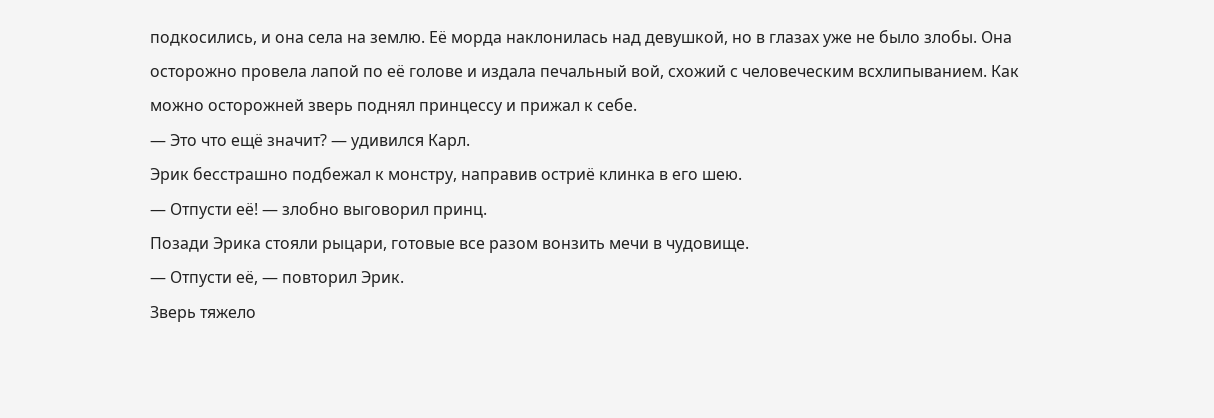подкосились, и она села на землю. Её морда наклонилась над девушкой, но в глазах уже не было злобы. Она осторожно провела лапой по её голове и издала печальный вой, схожий с человеческим всхлипыванием. Как можно осторожней зверь поднял принцессу и прижал к себе.
— Это что ещё значит? — удивился Карл.
Эрик бесстрашно подбежал к монстру, направив остриё клинка в его шею.
— Отпусти её! — злобно выговорил принц.
Позади Эрика стояли рыцари, готовые все разом вонзить мечи в чудовище.
— Отпусти её, — повторил Эрик.
Зверь тяжело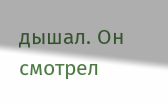дышал. Он смотрел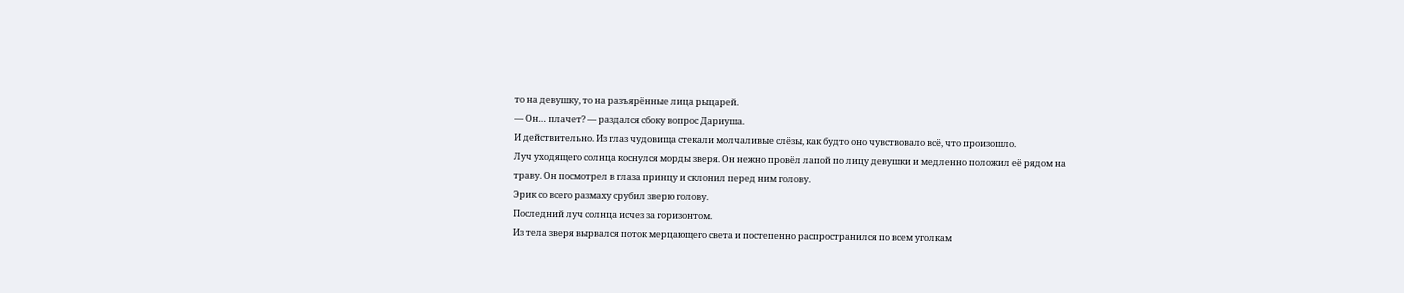то на девушку, то на разъярённые лица рыцарей.
— Он… плачет? — раздался сбоку вопрос Дариуша.
И действительно. Из глаз чудовища стекали молчаливые слёзы, как будто оно чувствовало всё, что произошло.
Луч уходящего солнца коснулся морды зверя. Он нежно провёл лапой по лицу девушки и медленно положил её рядом на траву. Он посмотрел в глаза принцу и склонил перед ним голову.
Эрик со всего размаху срубил зверю голову.
Последний луч солнца исчез за горизонтом.
Из тела зверя вырвался поток мерцающего света и постепенно распространился по всем уголкам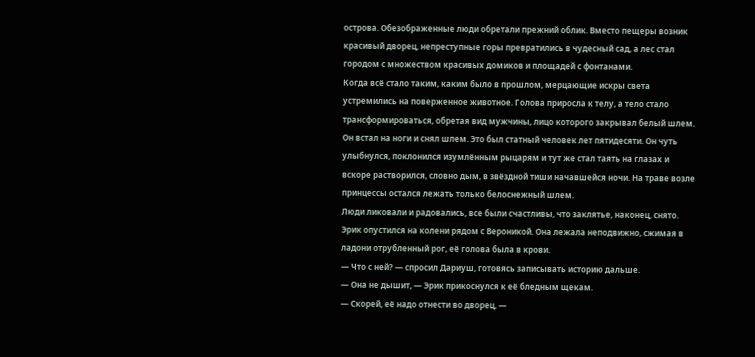острова. Обезображенные люди обретали прежний облик. Вместо пещеры возник красивый дворец, непреступные горы превратились в чудесный сад, а лес стал городом с множеством красивых домиков и площадей с фонтанами.
Когда всё стало таким, каким было в прошлом, мерцающие искры света устремились на поверженное животное. Голова приросла к телу, а тело стало трансформироваться, обретая вид мужчины, лицо которого закрывал белый шлем. Он встал на ноги и снял шлем. Это был статный человек лет пятидесяти. Он чуть улыбнулся, поклонился изумлённым рыцарям и тут же стал таять на глазах и вскоре растворился, словно дым, в звёздной тиши начавшейся ночи. На траве возле принцессы остался лежать только белоснежный шлем.
Люди ликовали и радовались, все были счастливы, что заклятье, наконец, снято.
Эрик опустился на колени рядом с Вероникой. Она лежала неподвижно, сжимая в ладони отрубленный рог, её голова была в крови.
— Что с ней? — спросил Дариуш, готовясь записывать историю дальше.
— Она не дышит, — Эрик прикоснулся к её бледным щекам.
— Скорей, её надо отнести во дворец, —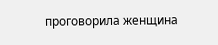проговорила женщина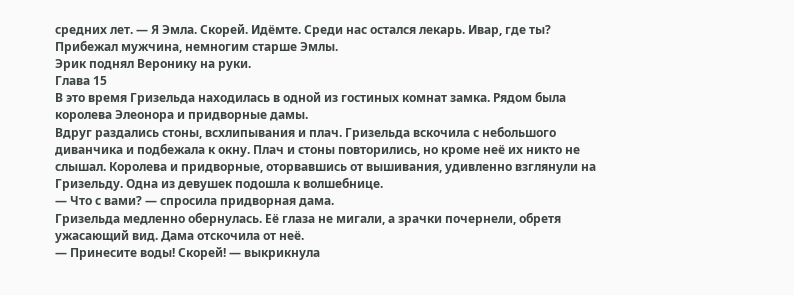средних лет. — Я Эмла. Скорей. Идёмте. Среди нас остался лекарь. Ивар, где ты?
Прибежал мужчина, немногим старше Эмлы.
Эрик поднял Веронику на руки.
Глава 15
В это время Гризельда находилась в одной из гостиных комнат замка. Рядом была королева Элеонора и придворные дамы.
Вдруг раздались стоны, всхлипывания и плач. Гризельда вскочила с небольшого диванчика и подбежала к окну. Плач и стоны повторились, но кроме неё их никто не слышал. Королева и придворные, оторвавшись от вышивания, удивленно взглянули на Гризельду. Одна из девушек подошла к волшебнице.
— Что с вами? — спросила придворная дама.
Гризельда медленно обернулась. Её глаза не мигали, а зрачки почернели, обретя ужасающий вид. Дама отскочила от неё.
— Принесите воды! Скорей! — выкрикнула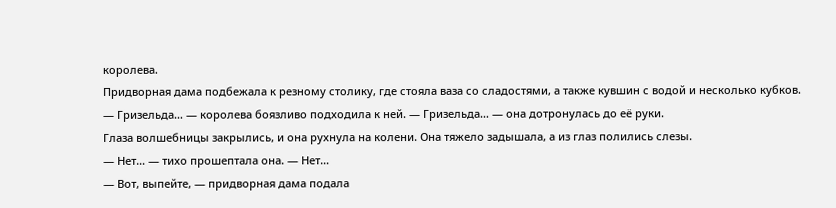королева.
Придворная дама подбежала к резному столику, где стояла ваза со сладостями, а также кувшин с водой и несколько кубков.
— Гризельда… — королева боязливо подходила к ней. — Гризельда… — она дотронулась до её руки.
Глаза волшебницы закрылись, и она рухнула на колени. Она тяжело задышала, а из глаз полились слезы.
— Нет… — тихо прошептала она. — Нет…
— Вот, выпейте, — придворная дама подала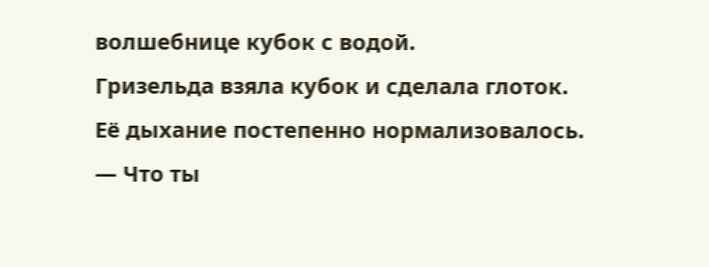волшебнице кубок с водой.
Гризельда взяла кубок и сделала глоток. Её дыхание постепенно нормализовалось.
— Что ты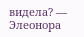видела? — Элеонора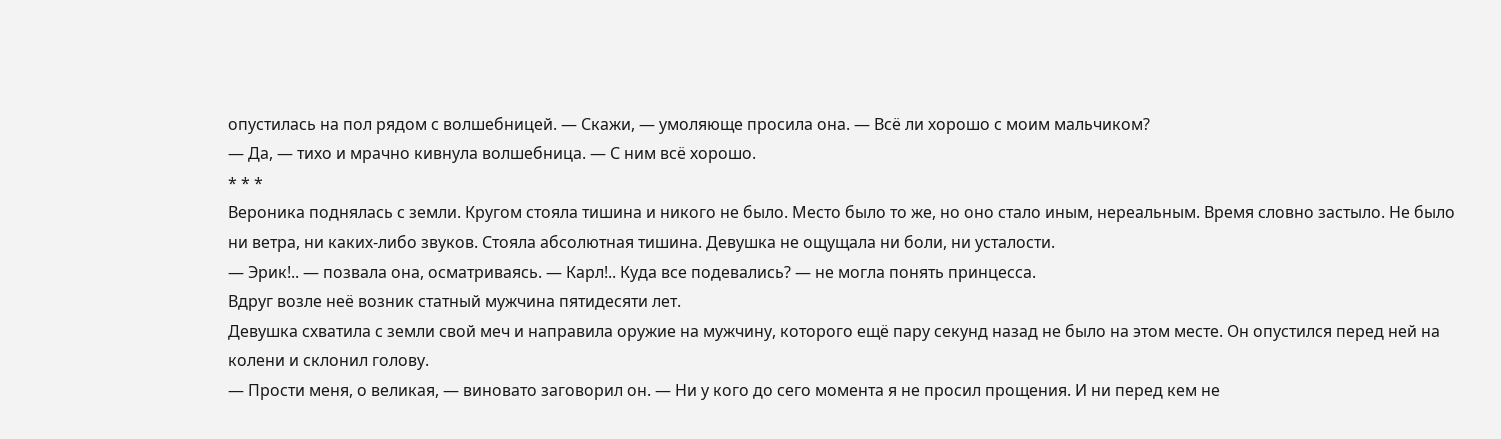опустилась на пол рядом с волшебницей. — Скажи, — умоляюще просила она. — Всё ли хорошо с моим мальчиком?
— Да, — тихо и мрачно кивнула волшебница. — С ним всё хорошо.
* * *
Вероника поднялась с земли. Кругом стояла тишина и никого не было. Место было то же, но оно стало иным, нереальным. Время словно застыло. Не было ни ветра, ни каких-либо звуков. Стояла абсолютная тишина. Девушка не ощущала ни боли, ни усталости.
— Эрик!.. — позвала она, осматриваясь. — Карл!.. Куда все подевались? — не могла понять принцесса.
Вдруг возле неё возник статный мужчина пятидесяти лет.
Девушка схватила с земли свой меч и направила оружие на мужчину, которого ещё пару секунд назад не было на этом месте. Он опустился перед ней на колени и склонил голову.
— Прости меня, о великая, — виновато заговорил он. — Ни у кого до сего момента я не просил прощения. И ни перед кем не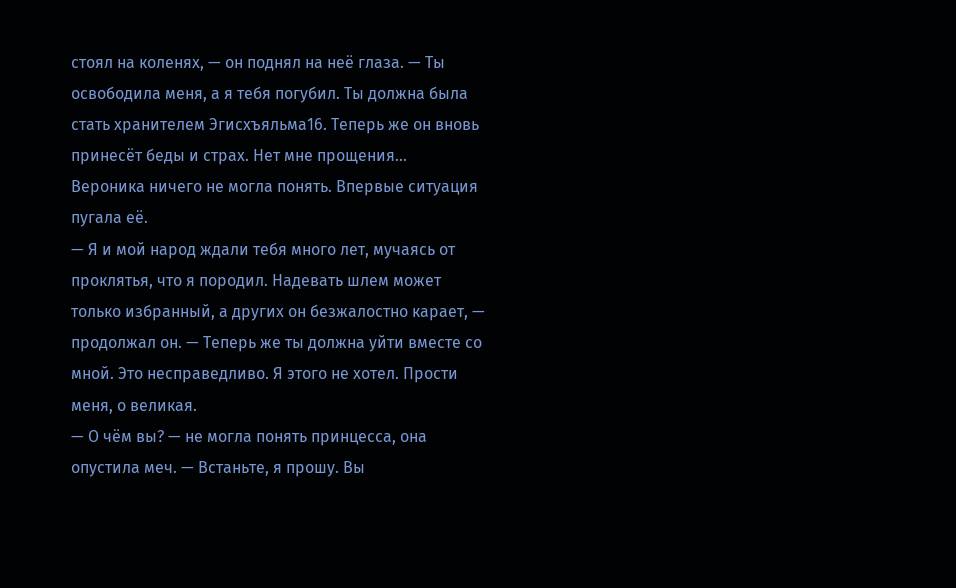стоял на коленях, — он поднял на неё глаза. — Ты освободила меня, а я тебя погубил. Ты должна была стать хранителем Эгисхъяльма16. Теперь же он вновь принесёт беды и страх. Нет мне прощения…
Вероника ничего не могла понять. Впервые ситуация пугала её.
— Я и мой народ ждали тебя много лет, мучаясь от проклятья, что я породил. Надевать шлем может только избранный, а других он безжалостно карает, — продолжал он. — Теперь же ты должна уйти вместе со мной. Это несправедливо. Я этого не хотел. Прости меня, о великая.
— О чём вы? — не могла понять принцесса, она опустила меч. — Встаньте, я прошу. Вы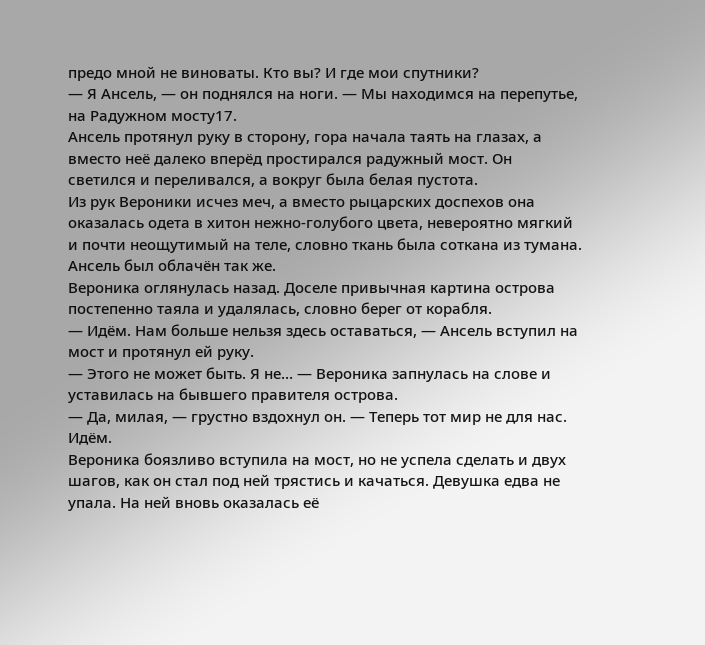предо мной не виноваты. Кто вы? И где мои спутники?
— Я Ансель, — он поднялся на ноги. — Мы находимся на перепутье, на Радужном мосту17.
Ансель протянул руку в сторону, гора начала таять на глазах, а вместо неё далеко вперёд простирался радужный мост. Он светился и переливался, а вокруг была белая пустота.
Из рук Вероники исчез меч, а вместо рыцарских доспехов она оказалась одета в хитон нежно-голубого цвета, невероятно мягкий и почти неощутимый на теле, словно ткань была соткана из тумана. Ансель был облачён так же.
Вероника оглянулась назад. Доселе привычная картина острова постепенно таяла и удалялась, словно берег от корабля.
— Идём. Нам больше нельзя здесь оставаться, — Ансель вступил на мост и протянул ей руку.
— Этого не может быть. Я не… — Вероника запнулась на слове и уставилась на бывшего правителя острова.
— Да, милая, — грустно вздохнул он. — Теперь тот мир не для нас. Идём.
Вероника боязливо вступила на мост, но не успела сделать и двух шагов, как он стал под ней трястись и качаться. Девушка едва не упала. На ней вновь оказалась её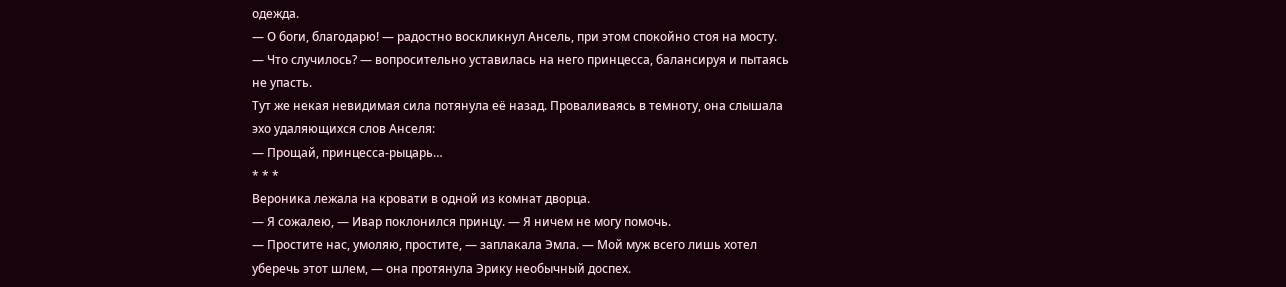одежда.
— О боги, благодарю! — радостно воскликнул Ансель, при этом спокойно стоя на мосту.
— Что случилось? — вопросительно уставилась на него принцесса, балансируя и пытаясь не упасть.
Тут же некая невидимая сила потянула её назад. Проваливаясь в темноту, она слышала эхо удаляющихся слов Анселя:
— Прощай, принцесса-рыцарь…
* * *
Вероника лежала на кровати в одной из комнат дворца.
— Я сожалею, — Ивар поклонился принцу. — Я ничем не могу помочь.
— Простите нас, умоляю, простите, — заплакала Эмла. — Мой муж всего лишь хотел уберечь этот шлем, — она протянула Эрику необычный доспех.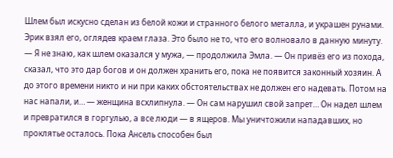Шлем был искусно сделан из белой кожи и странного белого металла, и украшен рунами.
Эрик взял его, оглядев краем глаза. Это было не то, что его волновало в данную минуту.
— Я не знаю, как шлем оказался у мужа, — продолжила Эмла. — Он привёз его из похода, сказал, что это дар богов и он должен хранить его, пока не появится законный хозяин. А до этого времени никто и ни при каких обстоятельствах не должен его надевать. Потом на нас напали, и… — женщина всхлипнула. — Он сам нарушил свой запрет… Он надел шлем и превратился в горгулью, а все люди — в ящеров. Мы уничтожили нападавших, но проклятье осталось. Пока Ансель способен был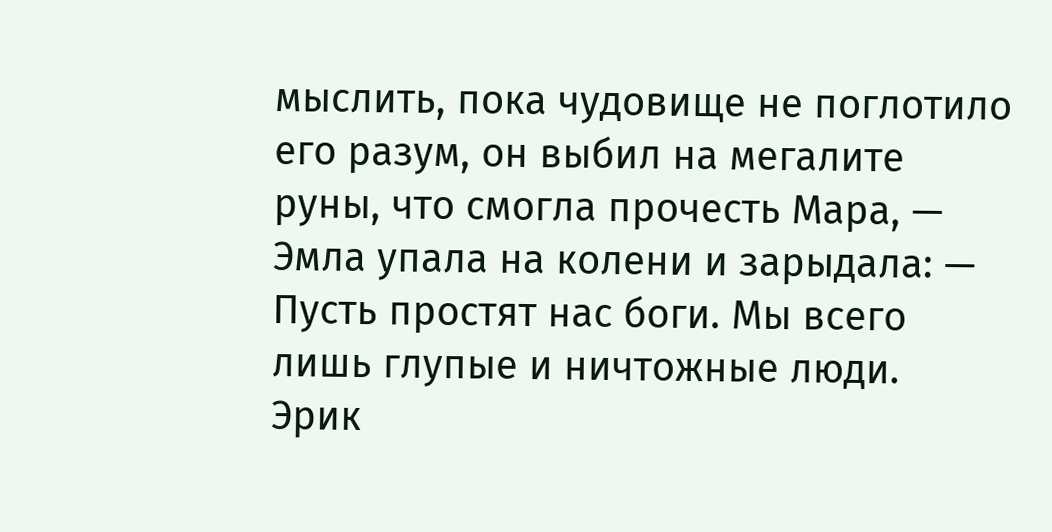мыслить, пока чудовище не поглотило его разум, он выбил на мегалите руны, что смогла прочесть Мара, — Эмла упала на колени и зарыдала: — Пусть простят нас боги. Мы всего лишь глупые и ничтожные люди.
Эрик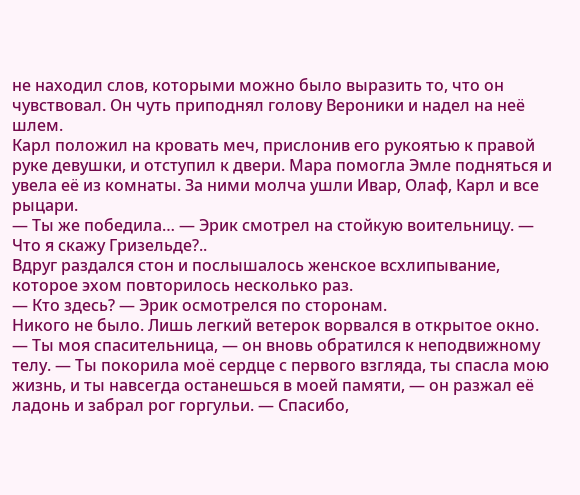не находил слов, которыми можно было выразить то, что он чувствовал. Он чуть приподнял голову Вероники и надел на неё шлем.
Карл положил на кровать меч, прислонив его рукоятью к правой руке девушки, и отступил к двери. Мара помогла Эмле подняться и увела её из комнаты. За ними молча ушли Ивар, Олаф, Карл и все рыцари.
— Ты же победила… — Эрик смотрел на стойкую воительницу. — Что я скажу Гризельде?..
Вдруг раздался стон и послышалось женское всхлипывание, которое эхом повторилось несколько раз.
— Кто здесь? — Эрик осмотрелся по сторонам.
Никого не было. Лишь легкий ветерок ворвался в открытое окно.
— Ты моя спасительница, — он вновь обратился к неподвижному телу. — Ты покорила моё сердце с первого взгляда, ты спасла мою жизнь, и ты навсегда останешься в моей памяти, — он разжал её ладонь и забрал рог горгульи. — Спасибо,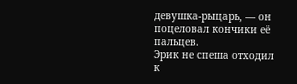девушка-рыцарь, — он поцеловал кончики её пальцев.
Эрик не спеша отходил к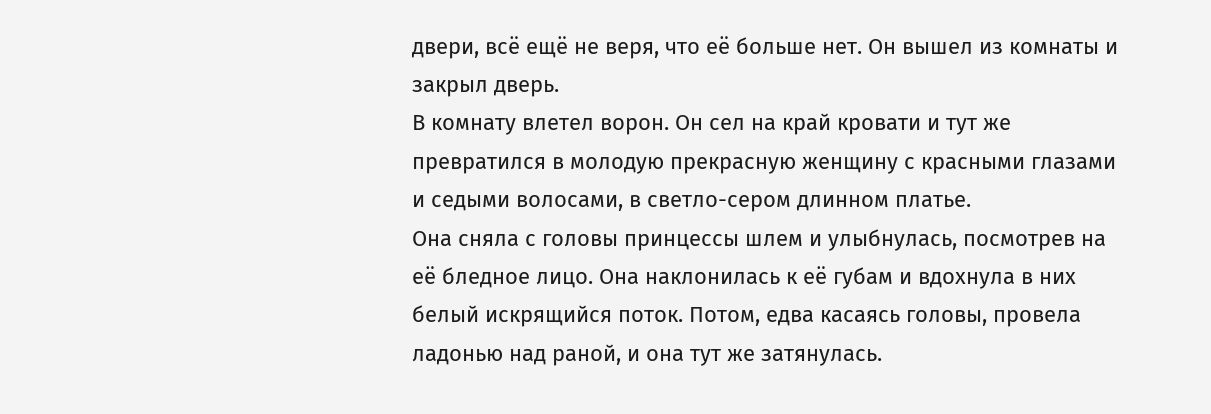двери, всё ещё не веря, что её больше нет. Он вышел из комнаты и закрыл дверь.
В комнату влетел ворон. Он сел на край кровати и тут же превратился в молодую прекрасную женщину с красными глазами и седыми волосами, в светло-сером длинном платье.
Она сняла с головы принцессы шлем и улыбнулась, посмотрев на её бледное лицо. Она наклонилась к её губам и вдохнула в них белый искрящийся поток. Потом, едва касаясь головы, провела ладонью над раной, и она тут же затянулась.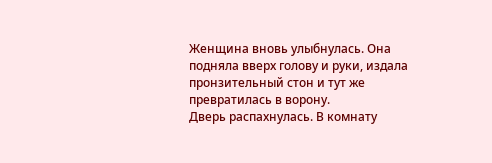Женщина вновь улыбнулась. Она подняла вверх голову и руки, издала пронзительный стон и тут же превратилась в ворону.
Дверь распахнулась. В комнату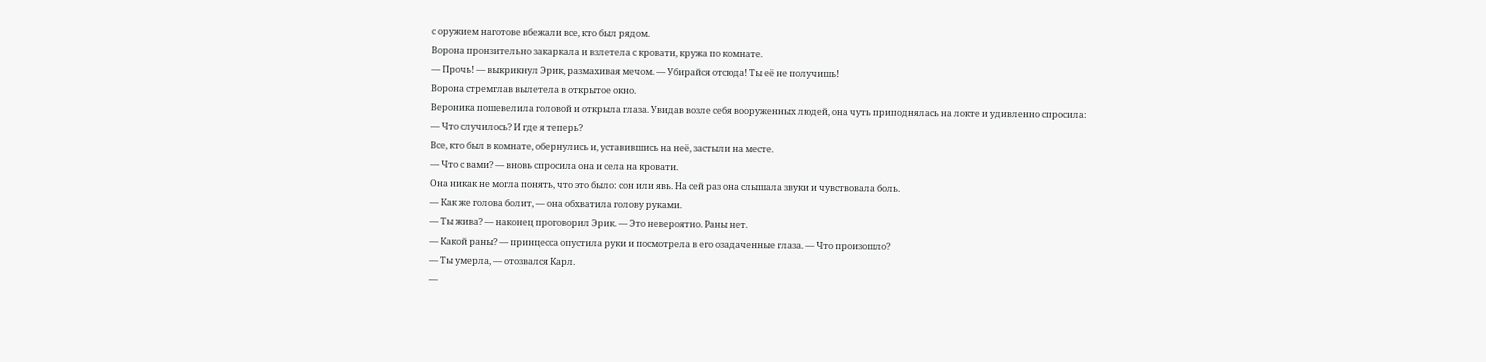с оружием наготове вбежали все, кто был рядом.
Ворона пронзительно закаркала и взлетела с кровати, кружа по комнате.
— Прочь! — выкрикнул Эрик, размахивая мечом. — Убирайся отсюда! Ты её не получишь!
Ворона стремглав вылетела в открытое окно.
Вероника пошевелила головой и открыла глаза. Увидав возле себя вооруженных людей, она чуть приподнялась на локте и удивленно спросила:
— Что случилось? И где я теперь?
Все, кто был в комнате, обернулись и, уставившись на неё, застыли на месте.
— Что с вами? — вновь спросила она и села на кровати.
Она никак не могла понять, что это было: сон или явь. На сей раз она слышала звуки и чувствовала боль.
— Как же голова болит, — она обхватила голову руками.
— Ты жива? — наконец проговорил Эрик. — Это невероятно. Раны нет.
— Какой раны? — принцесса опустила руки и посмотрела в его озадаченные глаза. — Что произошло?
— Ты умерла, — отозвался Карл.
—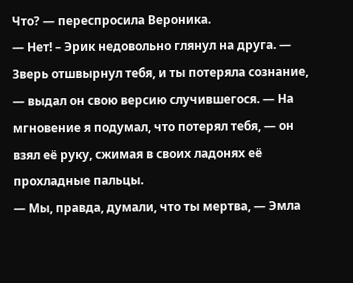Что? — переспросила Вероника.
— Нет! – Эрик недовольно глянул на друга. — Зверь отшвырнул тебя, и ты потеряла сознание, — выдал он свою версию случившегося. — На мгновение я подумал, что потерял тебя, — он взял её руку, сжимая в своих ладонях её прохладные пальцы.
— Мы, правда, думали, что ты мертва, — Эмла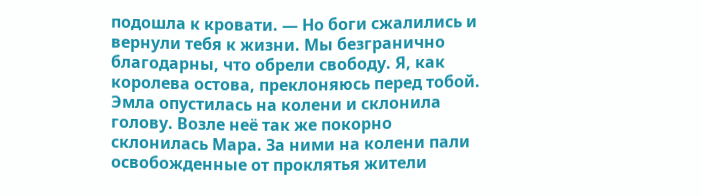подошла к кровати. — Но боги сжалились и вернули тебя к жизни. Мы безгранично благодарны, что обрели свободу. Я, как королева остова, преклоняюсь перед тобой.
Эмла опустилась на колени и склонила голову. Возле неё так же покорно склонилась Мара. За ними на колени пали освобожденные от проклятья жители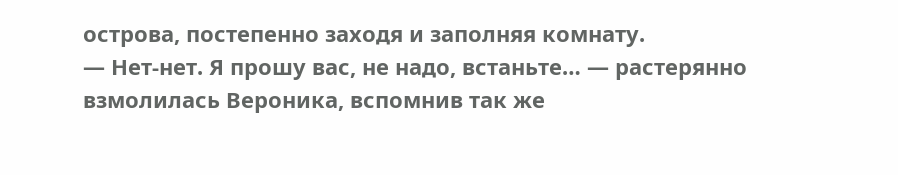острова, постепенно заходя и заполняя комнату.
— Нет-нет. Я прошу вас, не надо, встаньте… — растерянно взмолилась Вероника, вспомнив так же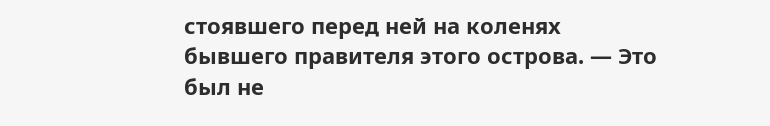стоявшего перед ней на коленях бывшего правителя этого острова. — Это был не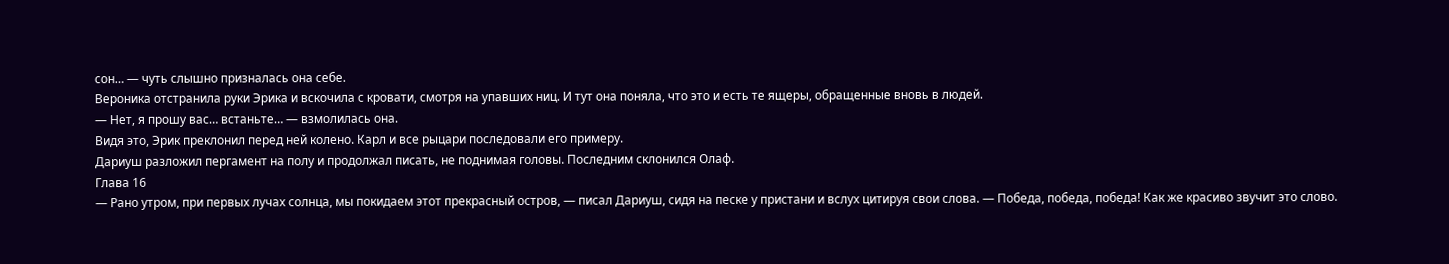сон… — чуть слышно призналась она себе.
Вероника отстранила руки Эрика и вскочила с кровати, смотря на упавших ниц. И тут она поняла, что это и есть те ящеры, обращенные вновь в людей.
— Нет, я прошу вас… встаньте… — взмолилась она.
Видя это, Эрик преклонил перед ней колено. Карл и все рыцари последовали его примеру.
Дариуш разложил пергамент на полу и продолжал писать, не поднимая головы. Последним склонился Олаф.
Глава 16
— Рано утром, при первых лучах солнца, мы покидаем этот прекрасный остров, — писал Дариуш, сидя на песке у пристани и вслух цитируя свои слова. — Победа, победа, победа! Как же красиво звучит это слово.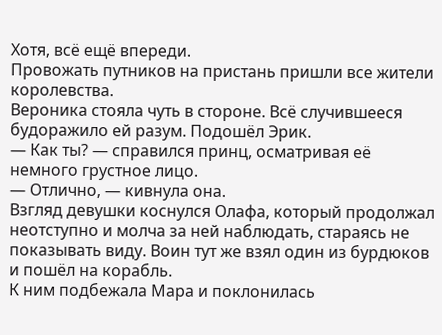Хотя, всё ещё впереди.
Провожать путников на пристань пришли все жители королевства.
Вероника стояла чуть в стороне. Всё случившееся будоражило ей разум. Подошёл Эрик.
— Как ты? — справился принц, осматривая её немного грустное лицо.
— Отлично, — кивнула она.
Взгляд девушки коснулся Олафа, который продолжал неотступно и молча за ней наблюдать, стараясь не показывать виду. Воин тут же взял один из бурдюков и пошёл на корабль.
К ним подбежала Мара и поклонилась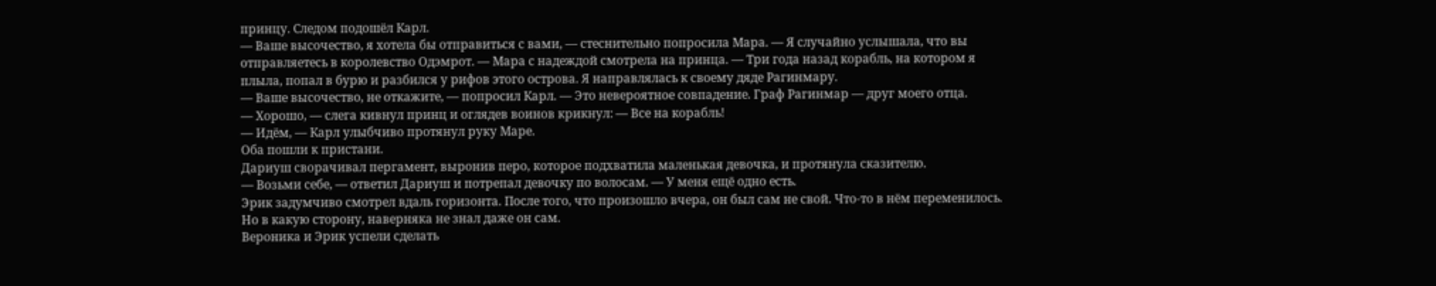принцу. Следом подошёл Карл.
— Ваше высочество, я хотела бы отправиться с вами, — стеснительно попросила Мара. — Я случайно услышала, что вы отправляетесь в королевство Одэмрот. — Мара с надеждой смотрела на принца. — Три года назад корабль, на котором я плыла, попал в бурю и разбился у рифов этого острова. Я направлялась к своему дяде Рагинмару.
— Ваше высочество, не откажите, — попросил Карл. — Это невероятное совпадение. Граф Рагинмар — друг моего отца.
— Хорошо, — слега кивнул принц и оглядев воинов крикнул: — Все на корабль!
— Идём, — Карл улыбчиво протянул руку Маре.
Оба пошли к пристани.
Дариуш сворачивал пергамент, выронив перо, которое подхватила маленькая девочка, и протянула сказителю.
— Возьми себе, — ответил Дариуш и потрепал девочку по волосам. — У меня ещё одно есть.
Эрик задумчиво смотрел вдаль горизонта. После того, что произошло вчера, он был сам не свой. Что-то в нём переменилось. Но в какую сторону, наверняка не знал даже он сам.
Вероника и Эрик успели сделать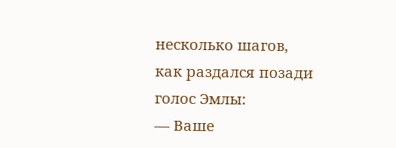несколько шагов, как раздался позади голос Эмлы:
— Ваше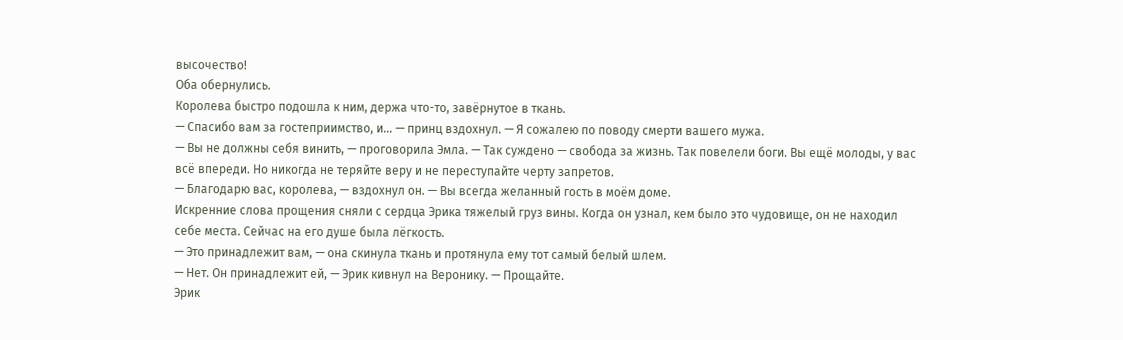высочество!
Оба обернулись.
Королева быстро подошла к ним, держа что-то, завёрнутое в ткань.
— Спасибо вам за гостеприимство, и… — принц вздохнул. — Я сожалею по поводу смерти вашего мужа.
— Вы не должны себя винить, — проговорила Эмла. — Так суждено — свобода за жизнь. Так повелели боги. Вы ещё молоды, у вас всё впереди. Но никогда не теряйте веру и не переступайте черту запретов.
— Благодарю вас, королева, — вздохнул он. — Вы всегда желанный гость в моём доме.
Искренние слова прощения сняли с сердца Эрика тяжелый груз вины. Когда он узнал, кем было это чудовище, он не находил себе места. Сейчас на его душе была лёгкость.
— Это принадлежит вам, — она скинула ткань и протянула ему тот самый белый шлем.
— Нет. Он принадлежит ей, — Эрик кивнул на Веронику. — Прощайте.
Эрик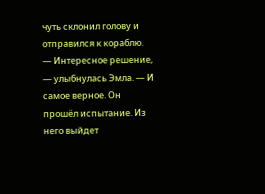чуть склонил голову и отправился к кораблю.
— Интересное решение, — улыбнулась Эмла. — И самое верное. Он прошёл испытание. Из него выйдет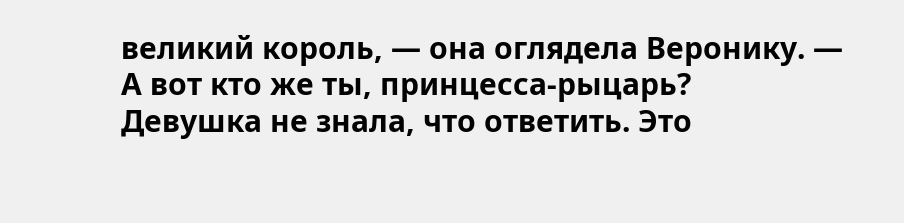великий король, — она оглядела Веронику. — А вот кто же ты, принцесса-рыцарь?
Девушка не знала, что ответить. Это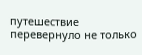путешествие перевернуло не только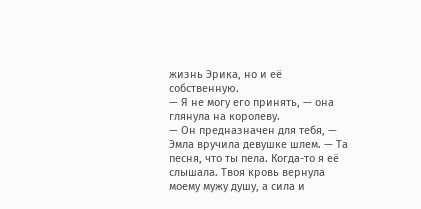жизнь Эрика, но и её собственную.
— Я не могу его принять, — она глянула на королеву.
— Он предназначен для тебя, — Эмла вручила девушке шлем. — Та песня, что ты пела. Когда-то я её слышала. Твоя кровь вернула моему мужу душу, а сила и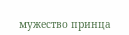мужество принца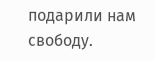подарили нам свободу.